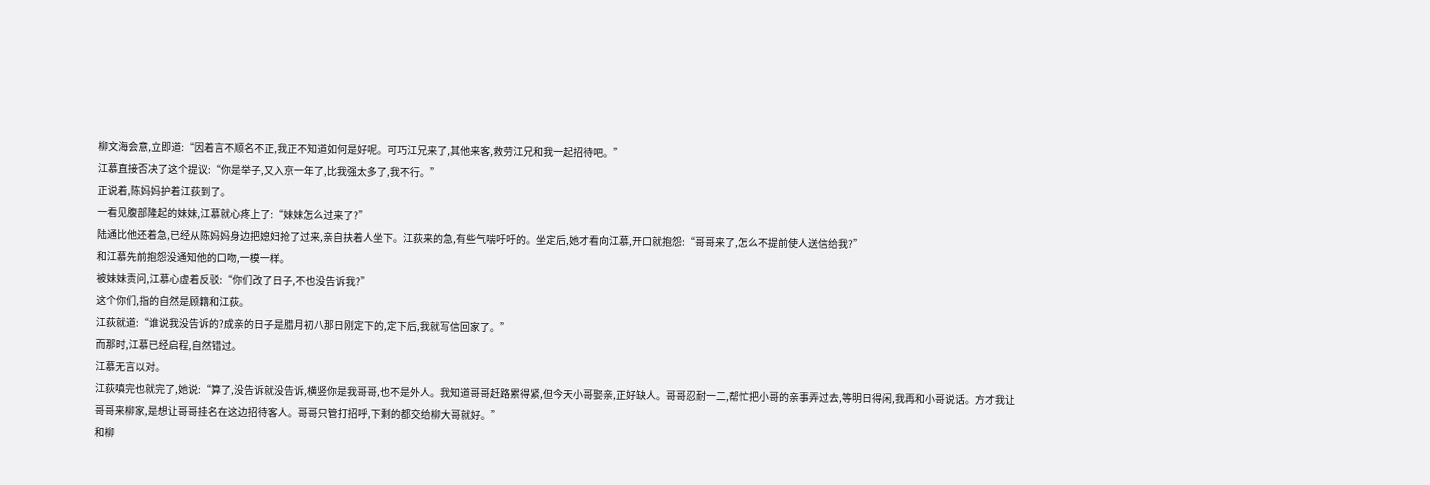柳文海会意,立即道:“因着言不顺名不正,我正不知道如何是好呢。可巧江兄来了,其他来客,救劳江兄和我一起招待吧。”
江慕直接否决了这个提议:“你是举子,又入京一年了,比我强太多了,我不行。”
正说着,陈妈妈护着江荻到了。
一看见腹部隆起的妹妹,江慕就心疼上了:“妹妹怎么过来了?”
陆通比他还着急,已经从陈妈妈身边把媳妇抢了过来,亲自扶着人坐下。江荻来的急,有些气喘吁吁的。坐定后,她才看向江慕,开口就抱怨:“哥哥来了,怎么不提前使人送信给我?”
和江慕先前抱怨没通知他的口吻,一模一样。
被妹妹责问,江慕心虚着反驳:“你们改了日子,不也没告诉我?”
这个你们,指的自然是顾籍和江荻。
江荻就道:“谁说我没告诉的?成亲的日子是腊月初八那日刚定下的,定下后,我就写信回家了。”
而那时,江慕已经启程,自然错过。
江慕无言以对。
江荻嗔完也就完了,她说:“算了,没告诉就没告诉,横竖你是我哥哥,也不是外人。我知道哥哥赶路累得紧,但今天小哥娶亲,正好缺人。哥哥忍耐一二,帮忙把小哥的亲事弄过去,等明日得闲,我再和小哥说话。方才我让哥哥来柳家,是想让哥哥挂名在这边招待客人。哥哥只管打招呼,下剩的都交给柳大哥就好。”
和柳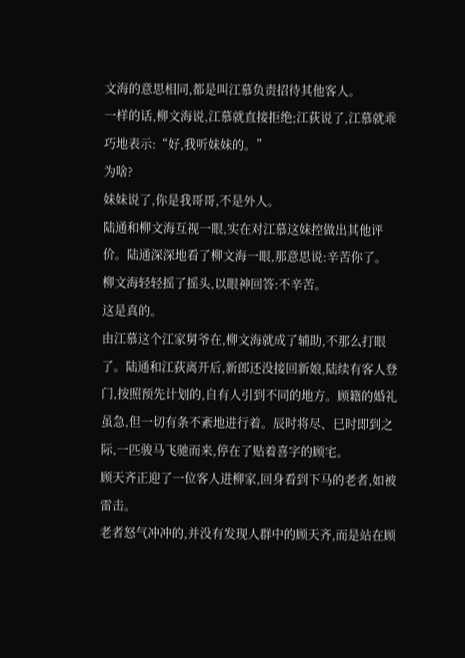文海的意思相同,都是叫江慕负责招待其他客人。
一样的话,柳文海说,江慕就直接拒绝;江荻说了,江慕就乖巧地表示:“好,我听妹妹的。”
为啥?
妹妹说了,你是我哥哥,不是外人。
陆通和柳文海互视一眼,实在对江慕这妹控做出其他评价。陆通深深地看了柳文海一眼,那意思说:辛苦你了。
柳文海轻轻摇了摇头,以眼神回答:不辛苦。
这是真的。
由江慕这个江家舅爷在,柳文海就成了辅助,不那么打眼了。陆通和江荻离开后,新郎还没接回新娘,陆续有客人登门,按照预先计划的,自有人引到不同的地方。顾籍的婚礼虽急,但一切有条不紊地进行着。辰时将尽、巳时即到之际,一匹骏马飞驰而来,停在了贴着喜字的顾宅。
顾天齐正迎了一位客人进柳家,回身看到下马的老者,如被雷击。
老者怒气冲冲的,并没有发现人群中的顾天齐,而是站在顾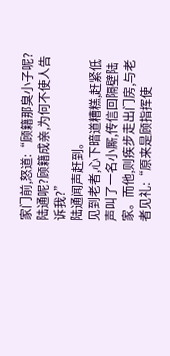家门前,怒道:“顾籍那臭小子呢?陆通呢?顾籍成亲,为何不使人告诉我?”
陆通闻声赶到。
见到老者,心下暗道糟糕,赶紧低声叫了一名小厮,传信回隔壁陆家。而他,则疾步走出门房,与老者见礼:“原来是顾指挥使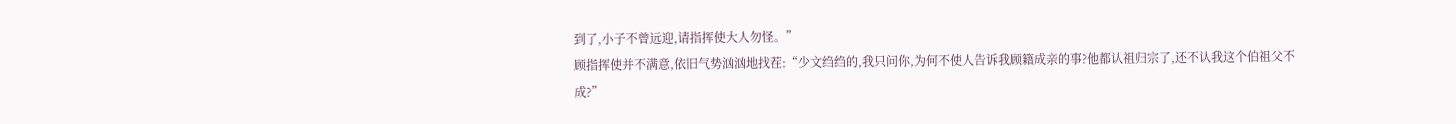到了,小子不曾远迎,请指挥使大人勿怪。”
顾指挥使并不满意,依旧气势汹汹地找茬:“少文绉绉的,我只问你,为何不使人告诉我顾籍成亲的事?他都认祖归宗了,还不认我这个伯祖父不成?”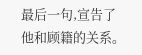最后一句,宣告了他和顾籍的关系。